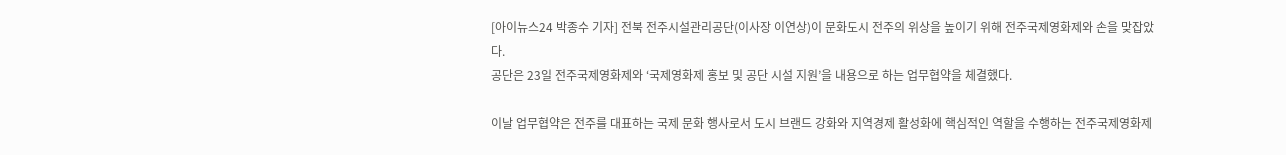[아이뉴스24 박종수 기자] 전북 전주시설관리공단(이사장 이연상)이 문화도시 전주의 위상을 높이기 위해 전주국제영화제와 손을 맞잡았다.
공단은 23일 전주국제영화제와 ‘국제영화제 홍보 및 공단 시설 지원’을 내용으로 하는 업무협약을 체결했다.

이날 업무협약은 전주를 대표하는 국제 문화 행사로서 도시 브랜드 강화와 지역경제 활성화에 핵심적인 역할을 수행하는 전주국제영화제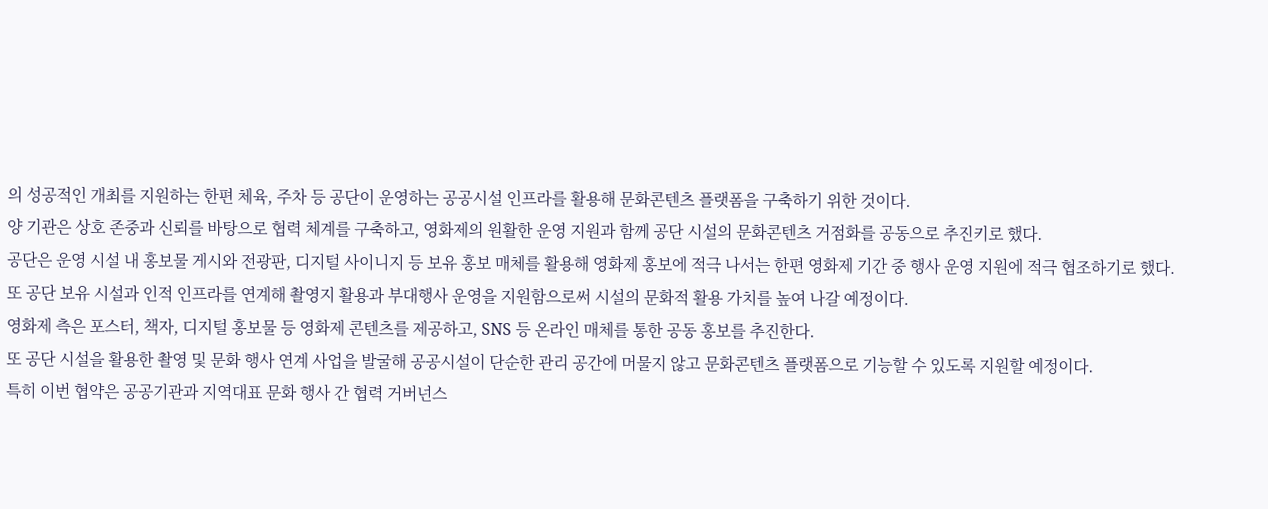의 성공적인 개최를 지원하는 한편 체육, 주차 등 공단이 운영하는 공공시설 인프라를 활용해 문화콘텐츠 플랫폼을 구축하기 위한 것이다.
양 기관은 상호 존중과 신뢰를 바탕으로 협력 체계를 구축하고, 영화제의 원활한 운영 지원과 함께 공단 시설의 문화콘텐츠 거점화를 공동으로 추진키로 했다.
공단은 운영 시설 내 홍보물 게시와 전광판, 디지털 사이니지 등 보유 홍보 매체를 활용해 영화제 홍보에 적극 나서는 한편 영화제 기간 중 행사 운영 지원에 적극 협조하기로 했다.
또 공단 보유 시설과 인적 인프라를 연계해 촬영지 활용과 부대행사 운영을 지원함으로써 시설의 문화적 활용 가치를 높여 나갈 예정이다.
영화제 측은 포스터, 책자, 디지털 홍보물 등 영화제 콘텐츠를 제공하고, SNS 등 온라인 매체를 통한 공동 홍보를 추진한다.
또 공단 시설을 활용한 촬영 및 문화 행사 연계 사업을 발굴해 공공시설이 단순한 관리 공간에 머물지 않고 문화콘텐츠 플랫폼으로 기능할 수 있도록 지원할 예정이다.
특히 이번 협약은 공공기관과 지역대표 문화 행사 간 협력 거버넌스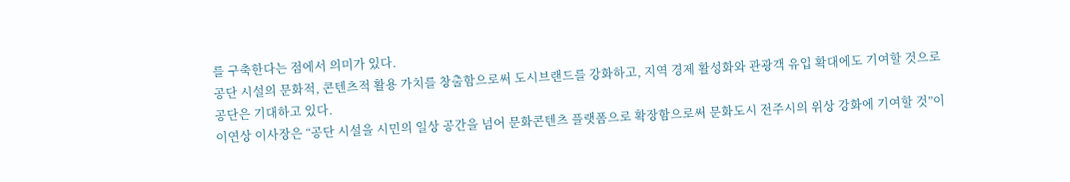를 구축한다는 점에서 의미가 있다.
공단 시설의 문화적, 콘텐츠적 활용 가치를 창출함으로써 도시브랜드를 강화하고, 지역 경제 활성화와 관광객 유입 확대에도 기여할 것으로 공단은 기대하고 있다.
이연상 이사장은 “공단 시설을 시민의 일상 공간을 넘어 문화콘텐츠 플랫폼으로 확장함으로써 문화도시 전주시의 위상 강화에 기여할 것”이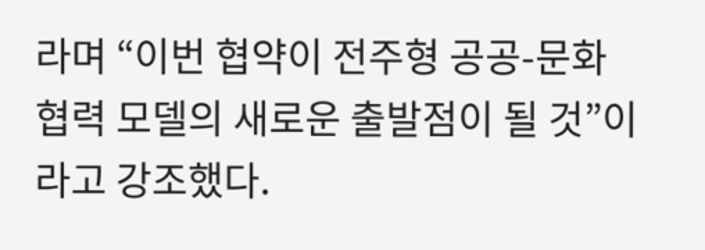라며 “이번 협약이 전주형 공공-문화 협력 모델의 새로운 출발점이 될 것”이라고 강조했다.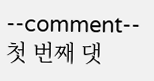--comment--
첫 번째 댓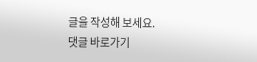글을 작성해 보세요.
댓글 바로가기